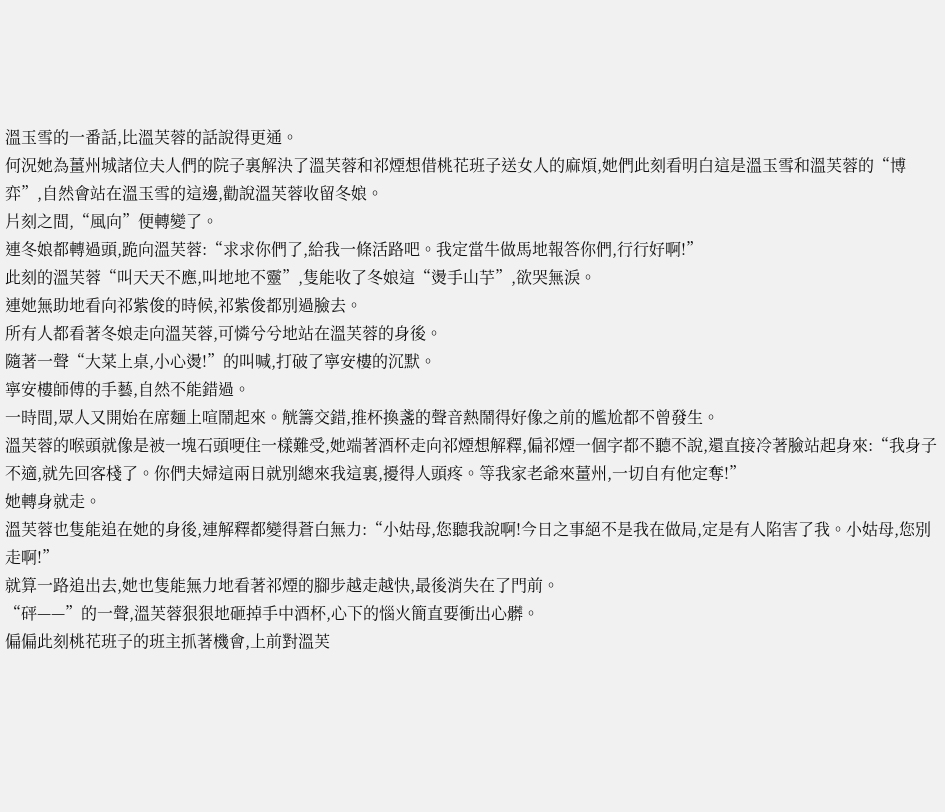溫玉雪的一番話,比溫芙蓉的話說得更通。
何況她為薑州城諸位夫人們的院子裏解決了溫芙蓉和祁煙想借桃花班子送女人的麻煩,她們此刻看明白這是溫玉雪和溫芙蓉的“博弈”,自然會站在溫玉雪的這邊,勸說溫芙蓉收留冬娘。
片刻之間,“風向”便轉變了。
連冬娘都轉過頭,跪向溫芙蓉:“求求你們了,給我一條活路吧。我定當牛做馬地報答你們,行行好啊!”
此刻的溫芙蓉“叫天天不應,叫地地不靈”,隻能收了冬娘這“燙手山芋”,欲哭無淚。
連她無助地看向祁紫俊的時候,祁紫俊都別過臉去。
所有人都看著冬娘走向溫芙蓉,可憐兮兮地站在溫芙蓉的身後。
隨著一聲“大菜上桌,小心燙!”的叫喊,打破了寧安樓的沉默。
寧安樓師傅的手藝,自然不能錯過。
一時間,眾人又開始在席麵上喧鬧起來。觥籌交錯,推杯換盞的聲音熱鬧得好像之前的尷尬都不曾發生。
溫芙蓉的喉頭就像是被一塊石頭哽住一樣難受,她端著酒杯走向祁煙想解釋,偏祁煙一個字都不聽不說,還直接冷著臉站起身來:“我身子不適,就先回客棧了。你們夫婦這兩日就別總來我這裏,擾得人頭疼。等我家老爺來薑州,一切自有他定奪!”
她轉身就走。
溫芙蓉也隻能追在她的身後,連解釋都變得蒼白無力:“小姑母,您聽我說啊!今日之事絕不是我在做局,定是有人陷害了我。小姑母,您別走啊!”
就算一路追出去,她也隻能無力地看著祁煙的腳步越走越快,最後消失在了門前。
“砰——”的一聲,溫芙蓉狠狠地砸掉手中酒杯,心下的惱火簡直要衝出心髒。
偏偏此刻桃花班子的班主抓著機會,上前對溫芙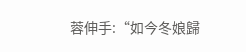蓉伸手:“如今冬娘歸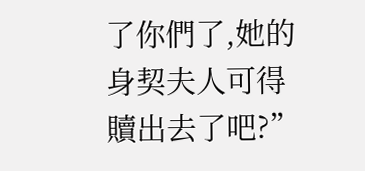了你們了,她的身契夫人可得贖出去了吧?”